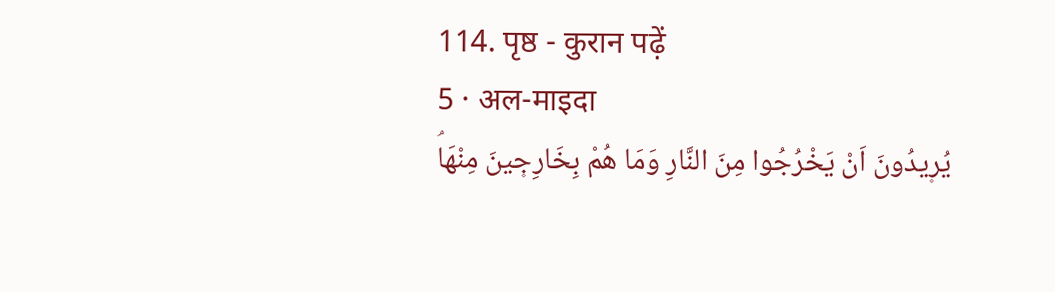114. पृष्ठ - कुरान पढ़ें
5 · अल-माइदा
يُر۪يدُونَ اَنْ يَخْرُجُوا مِنَ النَّارِ وَمَا هُمْ بِخَارِج۪ينَ مِنْهَاۘ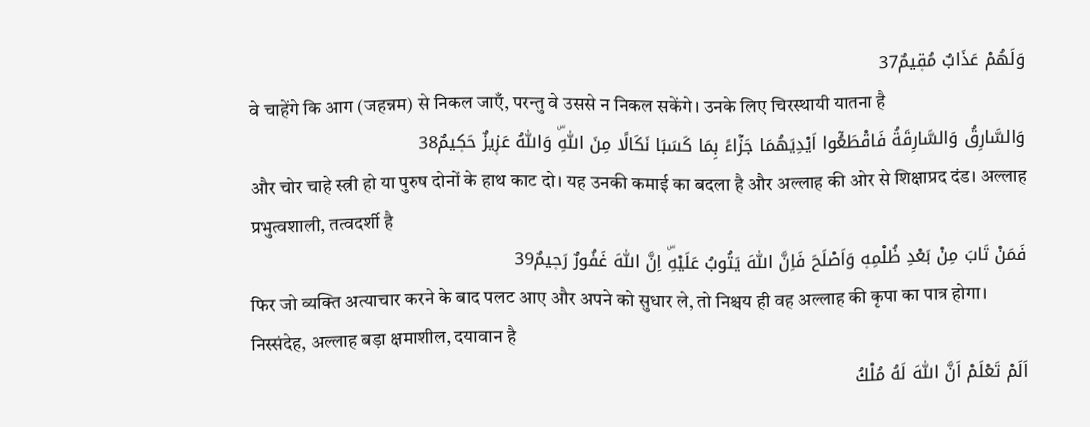وَلَهُمْ عَذَابٌ مُق۪يمٌ37
वे चाहेंगे कि आग (जहन्नम) से निकल जाएँ, परन्तु वे उससे न निकल सकेंगे। उनके लिए चिरस्थायी यातना है
وَالسَّارِقُ وَالسَّارِقَةُ فَاقْطَعُٓوا اَيْدِيَهُمَا جَزَٓاءً بِمَا كَسَبَا نَكَالًا مِنَ اللّٰهِۜ وَاللّٰهُ عَز۪يزٌ حَك۪يمٌ38
और चोर चाहे स्त्री हो या पुरुष दोनों के हाथ काट दो। यह उनकी कमाई का बदला है और अल्लाह की ओर से शिक्षाप्रद दंड। अल्लाह प्रभुत्वशाली, तत्वदर्शी है
فَمَنْ تَابَ مِنْ بَعْدِ ظُلْمِه۪ وَاَصْلَحَ فَاِنَّ اللّٰهَ يَتُوبُ عَلَيْهِۜ اِنَّ اللّٰهَ غَفُورٌ رَح۪يمٌ39
फिर जो व्यक्ति अत्याचार करने के बाद पलट आए और अपने को सुधार ले, तो निश्चय ही वह अल्लाह की कृपा का पात्र होगा। निस्संदेह, अल्लाह बड़ा क्षमाशील, दयावान है
اَلَمْ تَعْلَمْ اَنَّ اللّٰهَ لَهُ مُلْكُ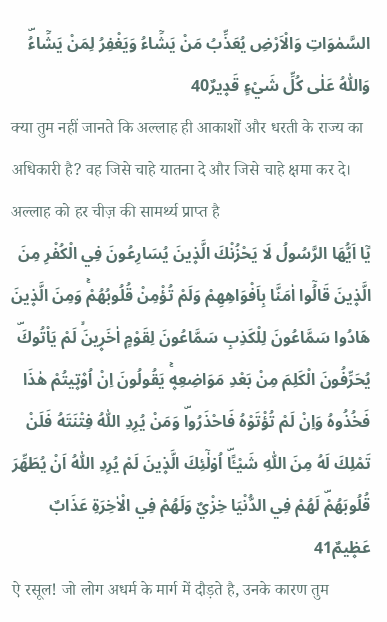السَّمٰوَاتِ وَالْاَرْضِ يُعَذِّبُ مَنْ يَشَٓاءُ وَيَغْفِرُ لِمَنْ يَشَٓاءُۜ وَاللّٰهُ عَلٰى كُلِّ شَيْءٍ قَد۪يرٌ40
क्या तुम नहीं जानते कि अल्लाह ही आकाशों और धरती के राज्य का अधिकारी है? वह जिसे चाहे यातना दे और जिसे चाहे क्षमा कर दे। अल्लाह को हर चीज़ की सामर्थ्य प्राप्त है
يَٓا اَيُّهَا الرَّسُولُ لَا يَحْزُنْكَ الَّذ۪ينَ يُسَارِعُونَ فِي الْكُفْرِ مِنَ الَّذ۪ينَ قَالُٓوا اٰمَنَّا بِاَفْوَاهِهِمْ وَلَمْ تُؤْمِنْ قُلُوبُهُمْۚ وَمِنَ الَّذ۪ينَ هَادُوا سَمَّاعُونَ لِلْكَذِبِ سَمَّاعُونَ لِقَوْمٍ اٰخَر۪ينَۙ لَمْ يَاْتُوكَۜ يُحَرِّفُونَ الْكَلِمَ مِنْ بَعْدِ مَوَاضِعِه۪ۚ يَقُولُونَ اِنْ اُو۫ت۪يتُمْ هٰذَا فَخُذُوهُ وَاِنْ لَمْ تُؤْتَوْهُ فَاحْذَرُواۜ وَمَنْ يُرِدِ اللّٰهُ فِتْنَتَهُ فَلَنْ تَمْلِكَ لَهُ مِنَ اللّٰهِ شَيْـًٔاۜ اُو۬لٰٓئِكَ الَّذ۪ينَ لَمْ يُرِدِ اللّٰهُ اَنْ يُطَهِّرَ قُلُوبَهُمْۜ لَهُمْ فِي الدُّنْيَا خِزْيٌ وَلَهُمْ فِي الْاٰخِرَةِ عَذَابٌ عَظ۪يمٌ41
ऐ रसूल! जो लोग अधर्म के मार्ग में दौड़ते है, उनके कारण तुम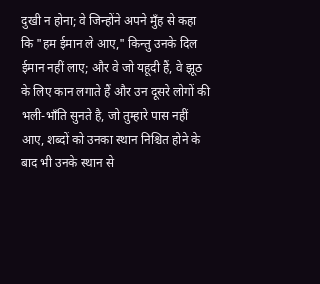दुखी न होना; वे जिन्होंने अपने मुँह से कहा कि "हम ईमान ले आए," किन्तु उनके दिल ईमान नहीं लाए; और वे जो यहूदी हैं, वे झूठ के लिए कान लगाते हैं और उन दूसरे लोगों की भली-भाँति सुनते है, जो तुम्हारे पास नहीं आए, शब्दों को उनका स्थान निश्चित होने के बाद भी उनके स्थान से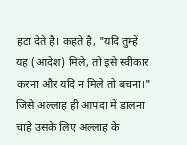हटा देते है। कहते है, "यदि तुम्हें यह (आदेश) मिले, तो इसे स्वीकार करना और यदि न मिले तो बचना।" जिसे अल्लाह ही आपदा में डालना चाहे उसके लिए अल्लाह के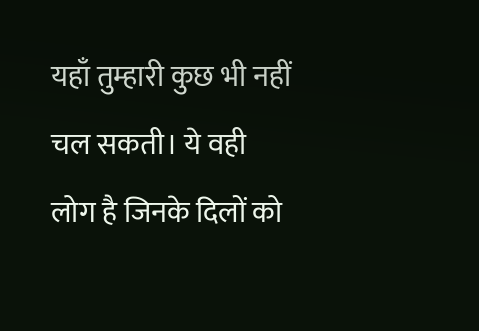यहाँ तुम्हारी कुछ भी नहीं चल सकती। ये वही लोग है जिनके दिलों को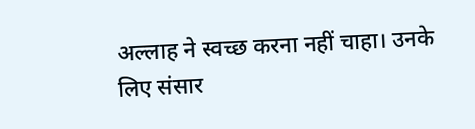अल्लाह ने स्वच्छ करना नहीं चाहा। उनके लिए संसार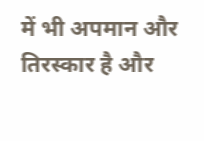में भी अपमान और तिरस्कार है और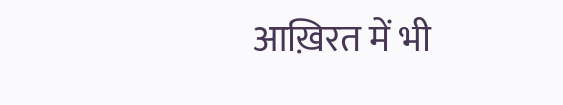आख़िरत में भी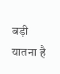बड़ी यातना है